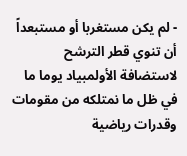- لم يكن مستغربا أو مستبعداً أن تنوي قطر الترشح لاستضافة الأولمبياد يوما ما في ظل ما نمتلكه من مقومات وقدرات رياضية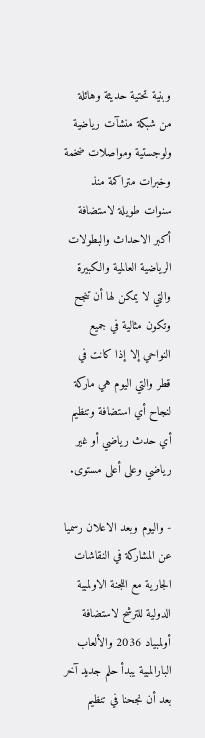وبنية تحتية حديثة وهائلة من شبكة منشآت رياضية ولوجستية ومواصلات ضخمة وخبرات متراكمة منذ سنوات طويلة لاستضافة أكبر الاحداث والبطولات الرياضية العالمية والكبيرة والتي لا يمكن لها أن تنجح وتكون مثالية في جميع النواحي إلا إذا كانت في قطر والتي اليوم هي ماركة لنجاح أي استضافة وتنظيم أي حدث رياضي أو غير رياضي وعلى أعلى مستوى.

- واليوم وبعد الاعلان رسميا عن المشاركة في النقاشات الجارية مع اللجنة الاولمبية الدولية للترشح لاستضافة أولمبياد 2036 والألعاب البارالمبية يبدأ حلم جديد آخر بعد أن نجحنا في تنظيم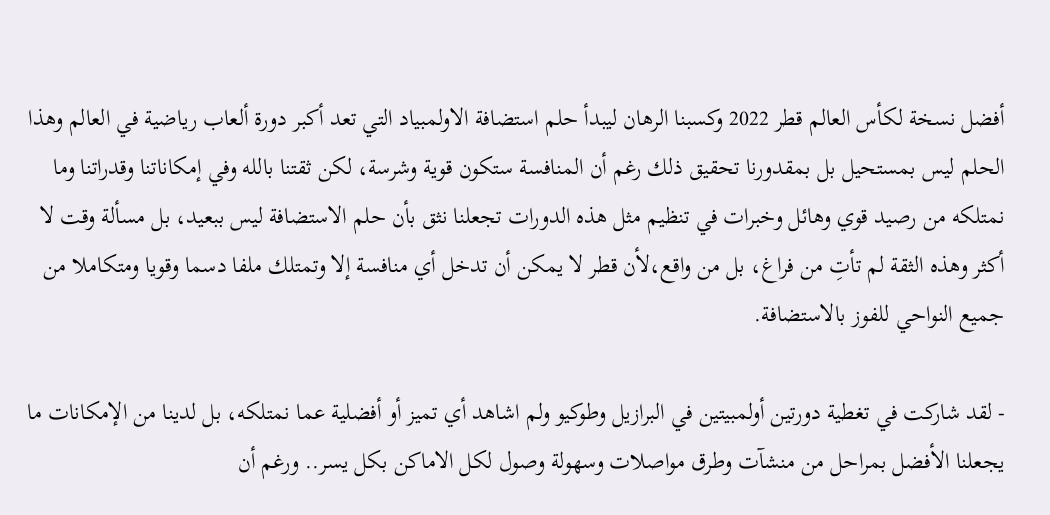أفضل نسخة لكأس العالم قطر 2022 وكسبنا الرهان ليبدأ حلم استضافة الاولمبياد التي تعد أكبر دورة ألعاب رياضية في العالم وهذا الحلم ليس بمستحيل بل بمقدورنا تحقيق ذلك رغم أن المنافسة ستكون قوية وشرسة، لكن ثقتنا بالله وفي إمكاناتنا وقدراتنا وما نمتلكه من رصيد قوي وهائل وخبرات في تنظيم مثل هذه الدورات تجعلنا نثق بأن حلم الاستضافة ليس ببعيد، بل مسألة وقت لا أكثر وهذه الثقة لم تأتِ من فراغ، بل من واقع،لأن قطر لا يمكن أن تدخل أي منافسة إلا وتمتلك ملفا دسما وقويا ومتكاملا من جميع النواحي للفوز بالاستضافة.

- لقد شاركت في تغطية دورتين أولمبيتين في البرازيل وطوكيو ولم اشاهد أي تميز أو أفضلية عما نمتلكه، بل لدينا من الإمكانات ما يجعلنا الأفضل بمراحل من منشآت وطرق مواصلات وسهولة وصول لكل الاماكن بكل يسر.. ورغم أن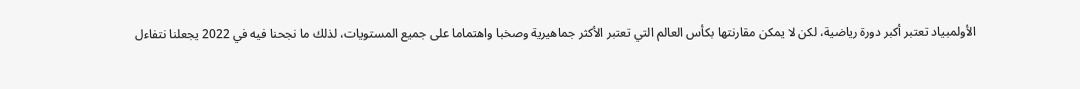الأولمبياد تعتبر أكبر دورة رياضية، لكن لا يمكن مقارنتها بكأس العالم التي تعتبر الأكثر جماهيرية وصخبا واهتماما على جميع المستويات، لذلك ما نجحنا فيه في 2022 يجعلنا نتفاءل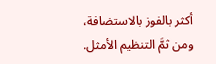أكثر بالفوز بالاستضافة، ومن ثمَّ التنظيم الأمثل.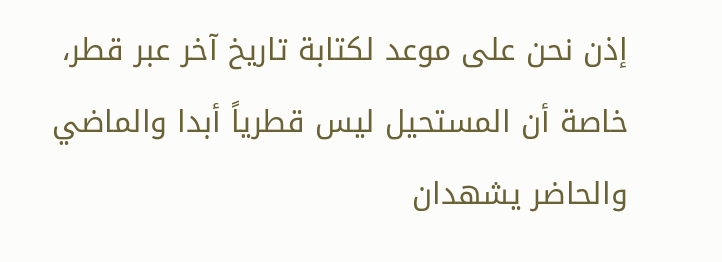إذن نحن على موعد لكتابة تاريخ آخر عبر قطر، خاصة أن المستحيل ليس قطرياً أبدا والماضي والحاضر يشهدان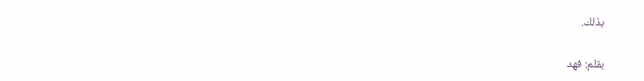بذلك.

بقلم: فهد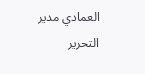العمادي مدير التحرير